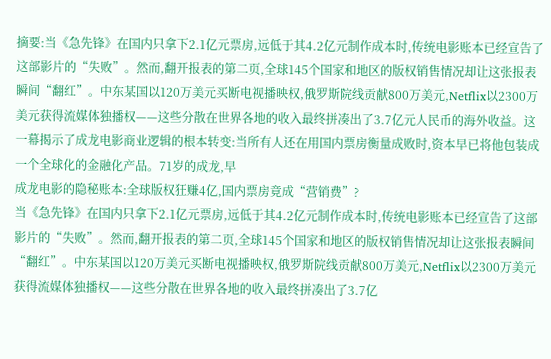摘要:当《急先锋》在国内只拿下2.1亿元票房,远低于其4.2亿元制作成本时,传统电影账本已经宣告了这部影片的“失败”。然而,翻开报表的第二页,全球145个国家和地区的版权销售情况却让这张报表瞬间“翻红”。中东某国以120万美元买断电视播映权,俄罗斯院线贡献800万美元,Netflix以2300万美元获得流媒体独播权——这些分散在世界各地的收入最终拼凑出了3.7亿元人民币的海外收益。这一幕揭示了成龙电影商业逻辑的根本转变:当所有人还在用国内票房衡量成败时,资本早已将他包装成一个全球化的金融化产品。71岁的成龙,早
成龙电影的隐秘账本:全球版权狂赚4亿,国内票房竟成“营销费”?
当《急先锋》在国内只拿下2.1亿元票房,远低于其4.2亿元制作成本时,传统电影账本已经宣告了这部影片的“失败”。然而,翻开报表的第二页,全球145个国家和地区的版权销售情况却让这张报表瞬间“翻红”。中东某国以120万美元买断电视播映权,俄罗斯院线贡献800万美元,Netflix以2300万美元获得流媒体独播权——这些分散在世界各地的收入最终拼凑出了3.7亿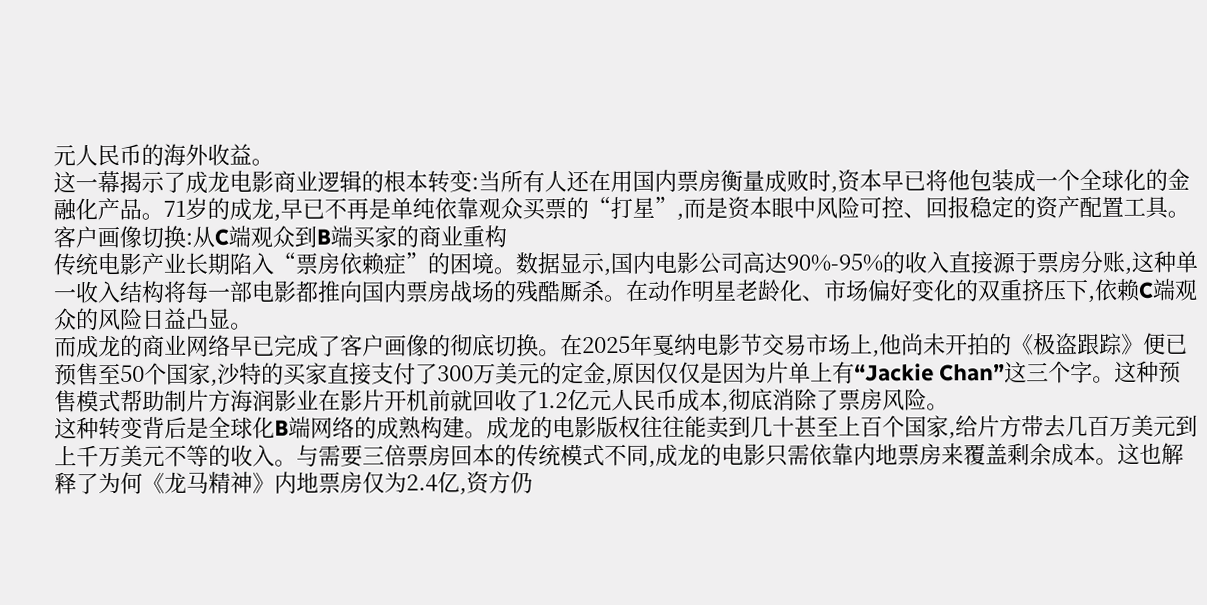元人民币的海外收益。
这一幕揭示了成龙电影商业逻辑的根本转变:当所有人还在用国内票房衡量成败时,资本早已将他包装成一个全球化的金融化产品。71岁的成龙,早已不再是单纯依靠观众买票的“打星”,而是资本眼中风险可控、回报稳定的资产配置工具。
客户画像切换:从C端观众到B端买家的商业重构
传统电影产业长期陷入“票房依赖症”的困境。数据显示,国内电影公司高达90%-95%的收入直接源于票房分账,这种单一收入结构将每一部电影都推向国内票房战场的残酷厮杀。在动作明星老龄化、市场偏好变化的双重挤压下,依赖C端观众的风险日益凸显。
而成龙的商业网络早已完成了客户画像的彻底切换。在2025年戛纳电影节交易市场上,他尚未开拍的《极盗跟踪》便已预售至50个国家,沙特的买家直接支付了300万美元的定金,原因仅仅是因为片单上有“Jackie Chan”这三个字。这种预售模式帮助制片方海润影业在影片开机前就回收了1.2亿元人民币成本,彻底消除了票房风险。
这种转变背后是全球化B端网络的成熟构建。成龙的电影版权往往能卖到几十甚至上百个国家,给片方带去几百万美元到上千万美元不等的收入。与需要三倍票房回本的传统模式不同,成龙的电影只需依靠内地票房来覆盖剩余成本。这也解释了为何《龙马精神》内地票房仅为2.4亿,资方仍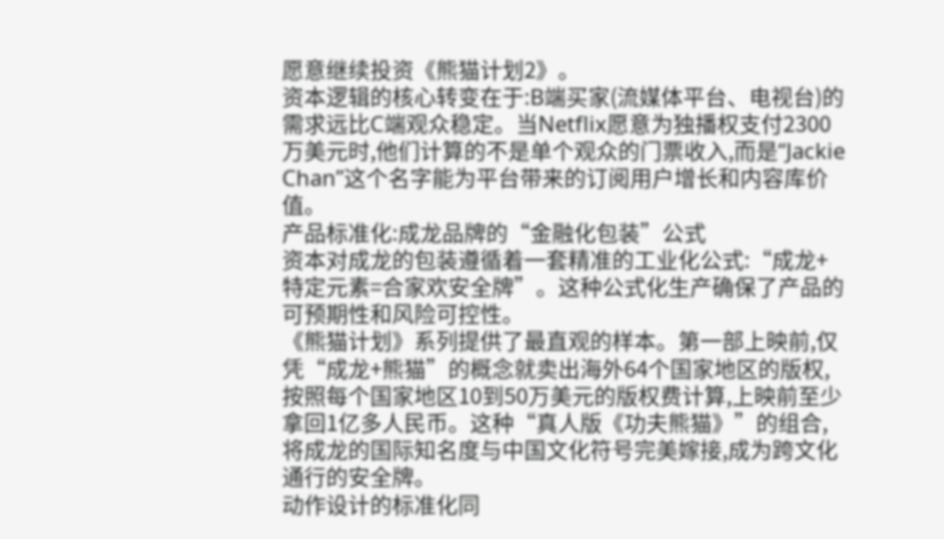愿意继续投资《熊猫计划2》。
资本逻辑的核心转变在于:B端买家(流媒体平台、电视台)的需求远比C端观众稳定。当Netflix愿意为独播权支付2300万美元时,他们计算的不是单个观众的门票收入,而是“Jackie Chan”这个名字能为平台带来的订阅用户增长和内容库价值。
产品标准化:成龙品牌的“金融化包装”公式
资本对成龙的包装遵循着一套精准的工业化公式:“成龙+特定元素=合家欢安全牌”。这种公式化生产确保了产品的可预期性和风险可控性。
《熊猫计划》系列提供了最直观的样本。第一部上映前,仅凭“成龙+熊猫”的概念就卖出海外64个国家地区的版权,按照每个国家地区10到50万美元的版权费计算,上映前至少拿回1亿多人民币。这种“真人版《功夫熊猫》”的组合,将成龙的国际知名度与中国文化符号完美嫁接,成为跨文化通行的安全牌。
动作设计的标准化同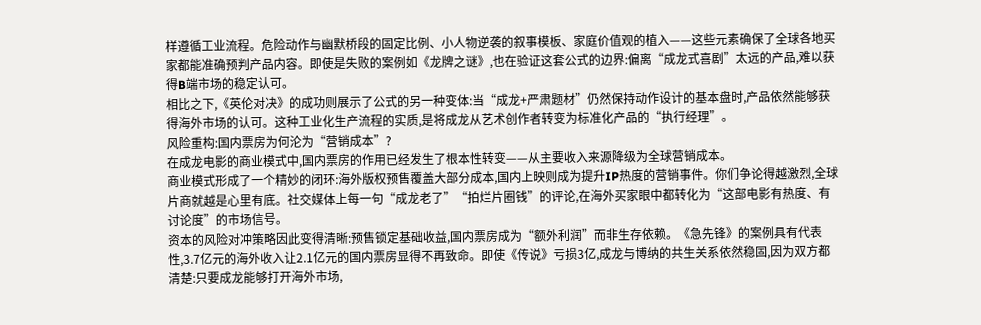样遵循工业流程。危险动作与幽默桥段的固定比例、小人物逆袭的叙事模板、家庭价值观的植入——这些元素确保了全球各地买家都能准确预判产品内容。即使是失败的案例如《龙牌之谜》,也在验证这套公式的边界:偏离“成龙式喜剧”太远的产品,难以获得B端市场的稳定认可。
相比之下,《英伦对决》的成功则展示了公式的另一种变体:当“成龙+严肃题材”仍然保持动作设计的基本盘时,产品依然能够获得海外市场的认可。这种工业化生产流程的实质,是将成龙从艺术创作者转变为标准化产品的“执行经理”。
风险重构:国内票房为何沦为“营销成本”?
在成龙电影的商业模式中,国内票房的作用已经发生了根本性转变——从主要收入来源降级为全球营销成本。
商业模式形成了一个精妙的闭环:海外版权预售覆盖大部分成本,国内上映则成为提升IP热度的营销事件。你们争论得越激烈,全球片商就越是心里有底。社交媒体上每一句“成龙老了”“拍烂片圈钱”的评论,在海外买家眼中都转化为“这部电影有热度、有讨论度”的市场信号。
资本的风险对冲策略因此变得清晰:预售锁定基础收益,国内票房成为“额外利润”而非生存依赖。《急先锋》的案例具有代表性,3.7亿元的海外收入让2.1亿元的国内票房显得不再致命。即使《传说》亏损3亿,成龙与博纳的共生关系依然稳固,因为双方都清楚:只要成龙能够打开海外市场,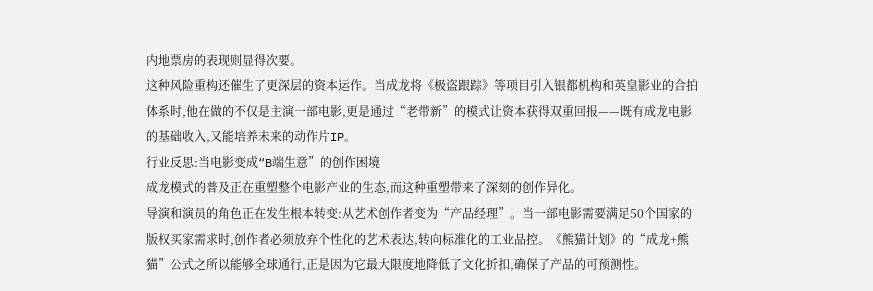内地票房的表现则显得次要。
这种风险重构还催生了更深层的资本运作。当成龙将《极盗跟踪》等项目引入银都机构和英皇影业的合拍体系时,他在做的不仅是主演一部电影,更是通过“老带新”的模式让资本获得双重回报——既有成龙电影的基础收入,又能培养未来的动作片IP。
行业反思:当电影变成“B端生意”的创作困境
成龙模式的普及正在重塑整个电影产业的生态,而这种重塑带来了深刻的创作异化。
导演和演员的角色正在发生根本转变:从艺术创作者变为“产品经理”。当一部电影需要满足50个国家的版权买家需求时,创作者必须放弃个性化的艺术表达,转向标准化的工业品控。《熊猫计划》的“成龙+熊猫”公式之所以能够全球通行,正是因为它最大限度地降低了文化折扣,确保了产品的可预测性。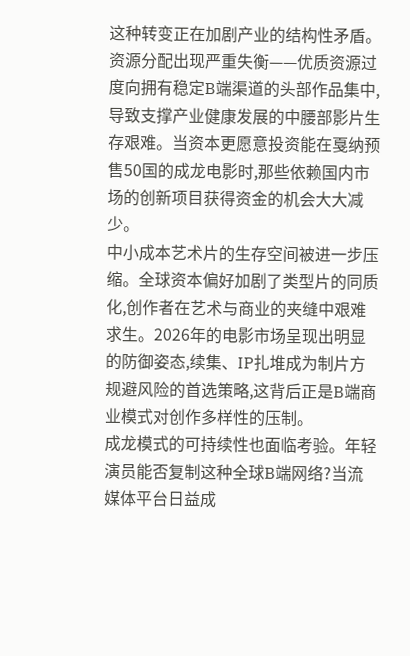这种转变正在加剧产业的结构性矛盾。资源分配出现严重失衡——优质资源过度向拥有稳定B端渠道的头部作品集中,导致支撑产业健康发展的中腰部影片生存艰难。当资本更愿意投资能在戛纳预售50国的成龙电影时,那些依赖国内市场的创新项目获得资金的机会大大减少。
中小成本艺术片的生存空间被进一步压缩。全球资本偏好加剧了类型片的同质化,创作者在艺术与商业的夹缝中艰难求生。2026年的电影市场呈现出明显的防御姿态,续集、IP扎堆成为制片方规避风险的首选策略,这背后正是B端商业模式对创作多样性的压制。
成龙模式的可持续性也面临考验。年轻演员能否复制这种全球B端网络?当流媒体平台日益成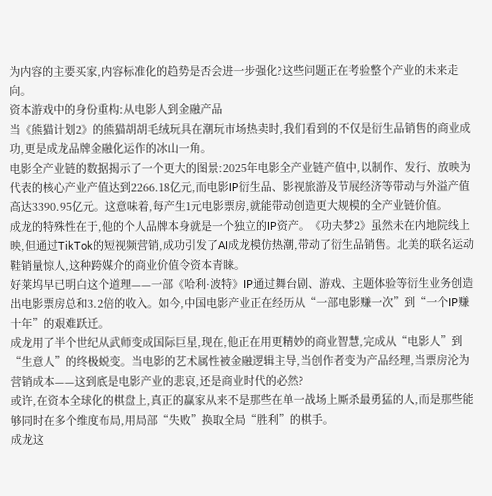为内容的主要买家,内容标准化的趋势是否会进一步强化?这些问题正在考验整个产业的未来走向。
资本游戏中的身份重构:从电影人到金融产品
当《熊猫计划2》的熊猫胡胡毛绒玩具在潮玩市场热卖时,我们看到的不仅是衍生品销售的商业成功,更是成龙品牌金融化运作的冰山一角。
电影全产业链的数据揭示了一个更大的图景:2025年电影全产业链产值中,以制作、发行、放映为代表的核心产业产值达到2266.18亿元,而电影IP衍生品、影视旅游及节展经济等带动与外溢产值高达3390.95亿元。这意味着,每产生1元电影票房,就能带动创造更大规模的全产业链价值。
成龙的特殊性在于,他的个人品牌本身就是一个独立的IP资产。《功夫梦2》虽然未在内地院线上映,但通过TikTok的短视频营销,成功引发了AI成龙模仿热潮,带动了衍生品销售。北美的联名运动鞋销量惊人,这种跨媒介的商业价值令资本青睐。
好莱坞早已明白这个道理——一部《哈利·波特》IP通过舞台剧、游戏、主题体验等衍生业务创造出电影票房总和3.2倍的收入。如今,中国电影产业正在经历从“一部电影赚一次”到“一个IP赚十年”的艰难跃迁。
成龙用了半个世纪从武师变成国际巨星,现在,他正在用更精妙的商业智慧,完成从“电影人”到“生意人”的终极蜕变。当电影的艺术属性被金融逻辑主导,当创作者变为产品经理,当票房沦为营销成本——这到底是电影产业的悲哀,还是商业时代的必然?
或许,在资本全球化的棋盘上,真正的赢家从来不是那些在单一战场上厮杀最勇猛的人,而是那些能够同时在多个维度布局,用局部“失败”换取全局“胜利”的棋手。
成龙这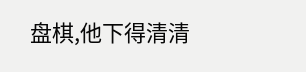盘棋,他下得清清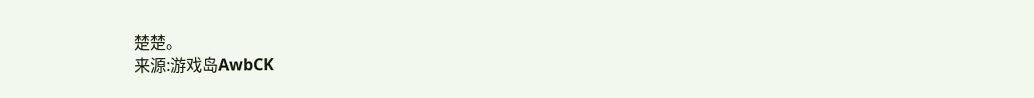楚楚。
来源:游戏岛AwbCK